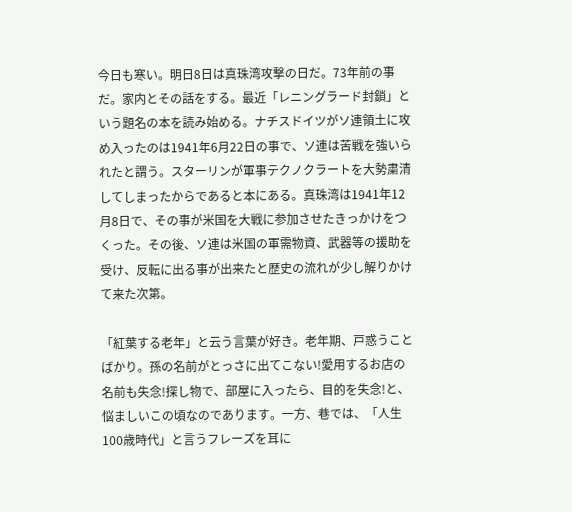今日も寒い。明日8日は真珠湾攻撃の日だ。73年前の事だ。家内とその話をする。最近「レニングラード封鎖」という題名の本を読み始める。ナチスドイツがソ連領土に攻め入ったのは1941年6月22日の事で、ソ連は苦戦を強いられたと謂う。スターリンが軍事テクノクラートを大勢粛清してしまったからであると本にある。真珠湾は1941年12月8日で、その事が米国を大戦に参加させたきっかけをつくった。その後、ソ連は米国の軍需物資、武器等の援助を受け、反転に出る事が出来たと歴史の流れが少し解りかけて来た次第。

「紅葉する老年」と云う言葉が好き。老年期、戸惑うことばかり。孫の名前がとっさに出てこない!愛用するお店の名前も失念!探し物で、部屋に入ったら、目的を失念!と、悩ましいこの頃なのであります。一方、巷では、「人生100歳時代」と言うフレーズを耳に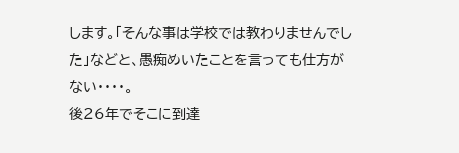します。「そんな事は学校では教わりませんでした」などと、愚痴めいたことを言っても仕方がない・・・・。
後26年でそこに到達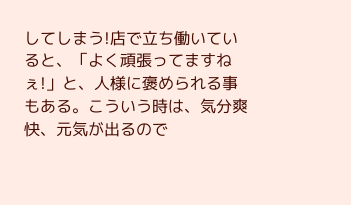してしまう!店で立ち働いていると、「よく頑張ってますねぇ!」と、人様に褒められる事もある。こういう時は、気分爽快、元気が出るので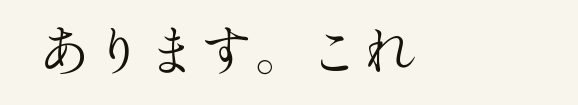あります。これ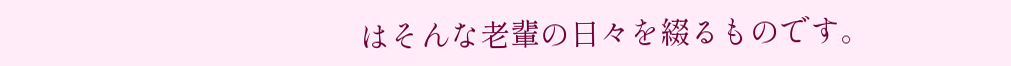はそんな老輩の日々を綴るものです。